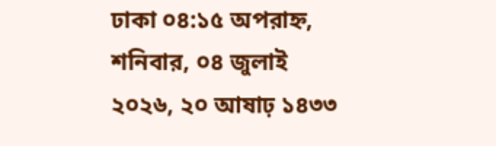ঢাকা ০৪:১৫ অপরাহ্ন, শনিবার, ০৪ জুলাই ২০২৬, ২০ আষাঢ় ১৪৩৩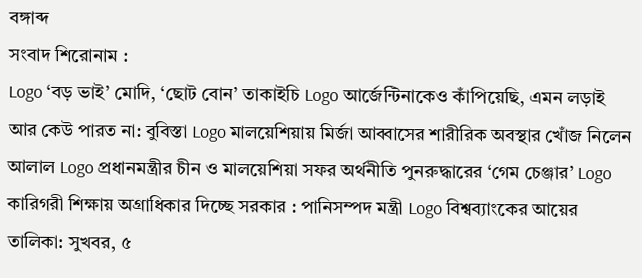বঙ্গাব্দ
সংবাদ শিরোনাম :
Logo ‘বড় ভাই’ মোদি, ‘ছোট বোন’ তাকাইচি Logo আর্জেন্টিনাকেও কাঁপিয়েছি, এমন লড়াই আর কেউ পারত না: বুবিস্তা Logo মালয়েশিয়ায় মির্জা আব্বাসের শারীরিক অবস্থার খোঁজ নিলেন আলাল Logo প্রধানমন্ত্রীর চীন ও মালয়েশিয়া সফর অর্থনীতি পুনরুদ্ধারের ‘গেম চেঞ্জার’ Logo কারিগরী শিক্ষায় অগ্রাধিকার দিচ্ছে সরকার : পানিসম্পদ মন্ত্রী Logo বিশ্বব্যাংকের আয়ের তালিকা: সুখবর, ৫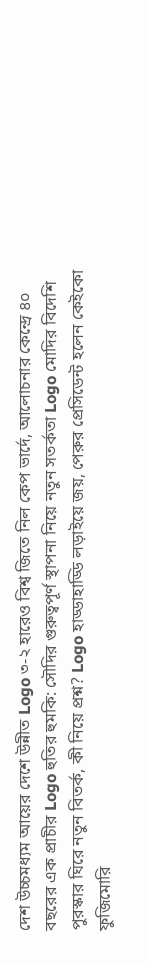দেশ উচ্চমধ্যম আয়ের দেশে উন্নীত Logo ৩-২ হারেও বিশ্ব জিতে নিল কেপ ভার্দে, আলোচনার কেন্দ্রে ৪০ বছরের এক প্রাচীর Logo হুতির হুমকি: সৌদির গুরুত্বপূর্ণ স্থাপনা নিয়ে নতুন সতর্কতা Logo মোদির বিদেশি পুরস্কার ঘিরে নতুন বিতর্ক, কী নিয়ে প্রশ্ন? Logo হাড্ডাহাড্ডি লড়াইয়ে জয়, পেরুর প্রেসিডেন্ট হলেন কেইকো ফুজিমোরি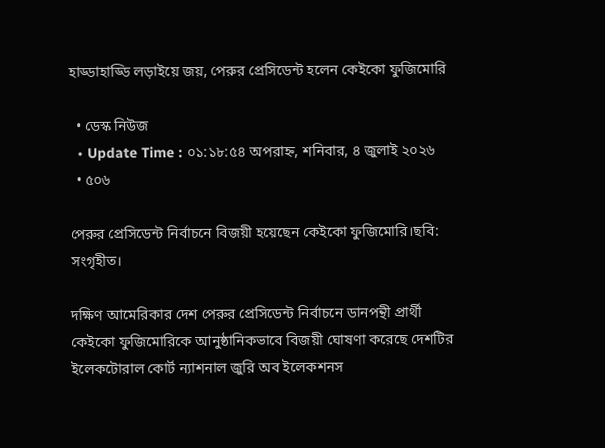হাড্ডাহাড্ডি লড়াইয়ে জয়, পেরুর প্রেসিডেন্ট হলেন কেইকো ফুজিমোরি

  • ডেস্ক নিউজ
  • Update Time : ০১:১৮:৫৪ অপরাহ্ন, শনিবার, ৪ জুলাই ২০২৬
  • ৫০৬

পেরুর প্রেসিডেন্ট নির্বাচনে বিজয়ী হয়েছেন কেইকো ফুজিমোরি।ছবি: সংগৃহীত।

দক্ষিণ আমেরিকার দেশ পেরুর প্রেসিডেন্ট নির্বাচনে ডানপন্থী প্রার্থী কেইকো ফুজিমোরিকে আনুষ্ঠানিকভাবে বিজয়ী ঘোষণা করেছে দেশটির ইলেকটোরাল কোর্ট ন্যাশনাল জুরি অব ইলেকশনস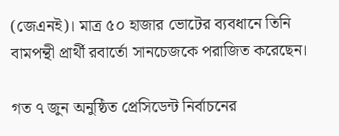(জেএনই)। মাত্র ৫০ হাজার ভোটের ব্যবধানে তিনি বামপন্থী প্রার্থী রবার্তো সানচেজকে পরাজিত করেছেন।

গত ৭ জুন অনুষ্ঠিত প্রেসিডেন্ট নির্বাচনের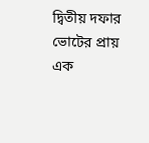দ্বিতীয় দফার ভোটের প্রায় এক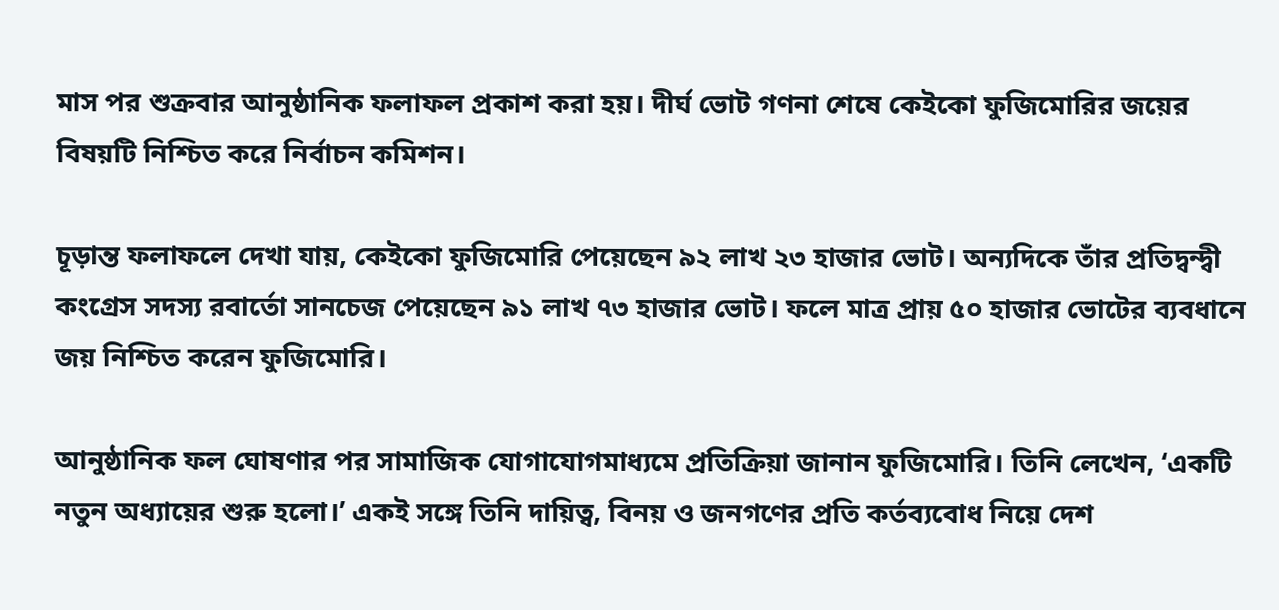মাস পর শুক্রবার আনুষ্ঠানিক ফলাফল প্রকাশ করা হয়। দীর্ঘ ভোট গণনা শেষে কেইকো ফুজিমোরির জয়ের বিষয়টি নিশ্চিত করে নির্বাচন কমিশন।

চূড়ান্ত ফলাফলে দেখা যায়, কেইকো ফুজিমোরি পেয়েছেন ৯২ লাখ ২৩ হাজার ভোট। অন্যদিকে তাঁর প্রতিদ্বন্দ্বী কংগ্রেস সদস্য রবার্তো সানচেজ পেয়েছেন ৯১ লাখ ৭৩ হাজার ভোট। ফলে মাত্র প্রায় ৫০ হাজার ভোটের ব্যবধানে জয় নিশ্চিত করেন ফুজিমোরি।

আনুষ্ঠানিক ফল ঘোষণার পর সামাজিক যোগাযোগমাধ্যমে প্রতিক্রিয়া জানান ফুজিমোরি। তিনি লেখেন, ‘একটি নতুন অধ্যায়ের শুরু হলো।’ একই সঙ্গে তিনি দায়িত্ব, বিনয় ও জনগণের প্রতি কর্তব্যবোধ নিয়ে দেশ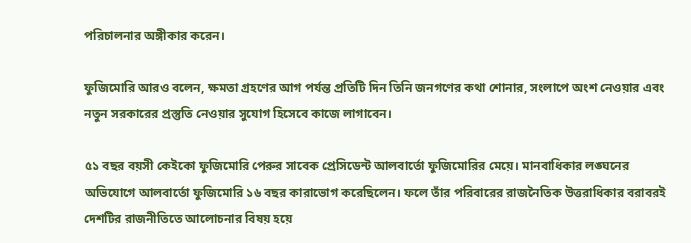পরিচালনার অঙ্গীকার করেন।

ফুজিমোরি আরও বলেন, ক্ষমতা গ্রহণের আগ পর্যন্ত প্রতিটি দিন তিনি জনগণের কথা শোনার, সংলাপে অংশ নেওয়ার এবং নতুন সরকারের প্রস্তুতি নেওয়ার সুযোগ হিসেবে কাজে লাগাবেন।

৫১ বছর বয়সী কেইকো ফুজিমোরি পেরুর সাবেক প্রেসিডেন্ট আলবার্তো ফুজিমোরির মেয়ে। মানবাধিকার লঙ্ঘনের অভিযোগে আলবার্তো ফুজিমোরি ১৬ বছর কারাভোগ করেছিলেন। ফলে তাঁর পরিবারের রাজনৈতিক উত্তরাধিকার বরাবরই দেশটির রাজনীতিতে আলোচনার বিষয় হয়ে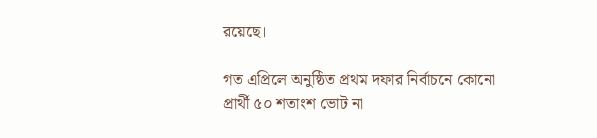রয়েছে।

গত এপ্রিলে অনুষ্ঠিত প্রথম দফার নির্বাচনে কোনো প্রার্থী ৫০ শতাংশ ভোট না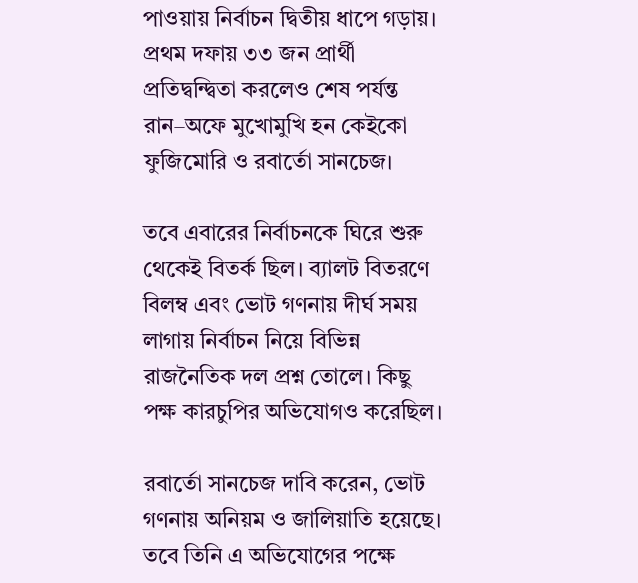পাওয়ায় নির্বাচন দ্বিতীয় ধাপে গড়ায়। প্রথম দফায় ৩৩ জন প্রার্থী প্রতিদ্বন্দ্বিতা করলেও শেষ পর্যন্ত রান–অফে মুখোমুখি হন কেইকো ফুজিমোরি ও রবার্তো সানচেজ।

তবে এবারের নির্বাচনকে ঘিরে শুরু থেকেই বিতর্ক ছিল। ব্যালট বিতরণে বিলম্ব এবং ভোট গণনায় দীর্ঘ সময় লাগায় নির্বাচন নিয়ে বিভিন্ন রাজনৈতিক দল প্রশ্ন তোলে। কিছু পক্ষ কারচুপির অভিযোগও করেছিল।

রবার্তো সানচেজ দাবি করেন, ভোট গণনায় অনিয়ম ও জালিয়াতি হয়েছে। তবে তিনি এ অভিযোগের পক্ষে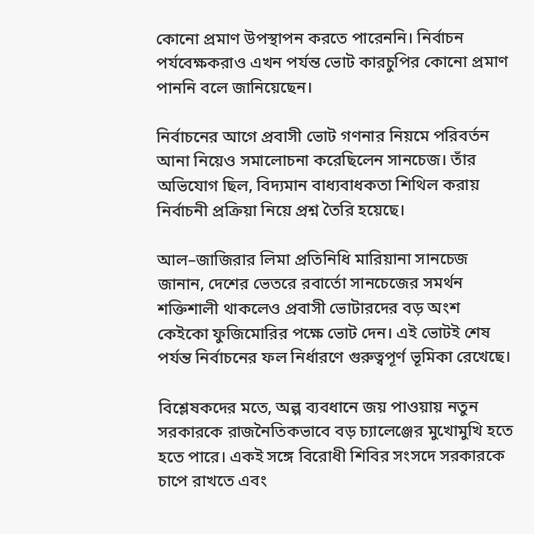কোনো প্রমাণ উপস্থাপন করতে পারেননি। নির্বাচন পর্যবেক্ষকরাও এখন পর্যন্ত ভোট কারচুপির কোনো প্রমাণ পাননি বলে জানিয়েছেন।

নির্বাচনের আগে প্রবাসী ভোট গণনার নিয়মে পরিবর্তন আনা নিয়েও সমালোচনা করেছিলেন সানচেজ। তাঁর অভিযোগ ছিল, বিদ্যমান বাধ্যবাধকতা শিথিল করায় নির্বাচনী প্রক্রিয়া নিয়ে প্রশ্ন তৈরি হয়েছে।

আল–জাজিরার লিমা প্রতিনিধি মারিয়ানা সানচেজ জানান, দেশের ভেতরে রবার্তো সানচেজের সমর্থন শক্তিশালী থাকলেও প্রবাসী ভোটারদের বড় অংশ কেইকো ফুজিমোরির পক্ষে ভোট দেন। এই ভোটই শেষ পর্যন্ত নির্বাচনের ফল নির্ধারণে গুরুত্বপূর্ণ ভূমিকা রেখেছে।

বিশ্লেষকদের মতে, অল্প ব্যবধানে জয় পাওয়ায় নতুন সরকারকে রাজনৈতিকভাবে বড় চ্যালেঞ্জের মুখোমুখি হতে হতে পারে। একই সঙ্গে বিরোধী শিবির সংসদে সরকারকে চাপে রাখতে এবং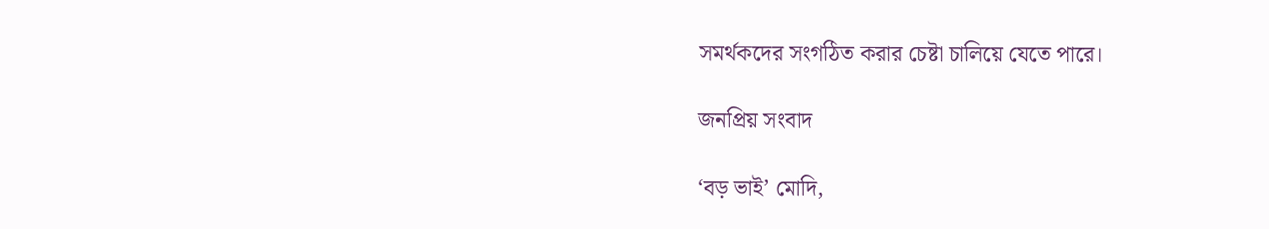সমর্থকদের সংগঠিত করার চেষ্টা চালিয়ে যেতে পারে।

জনপ্রিয় সংবাদ

‘বড় ভাই’ মোদি,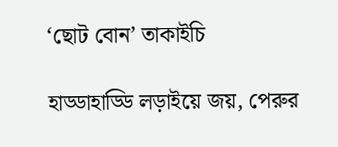‘ছোট বোন’ তাকাইচি

হাড্ডাহাড্ডি লড়াইয়ে জয়, পেরুর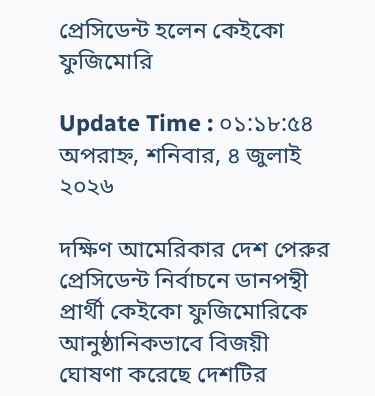প্রেসিডেন্ট হলেন কেইকো ফুজিমোরি

Update Time : ০১:১৮:৫৪ অপরাহ্ন, শনিবার, ৪ জুলাই ২০২৬

দক্ষিণ আমেরিকার দেশ পেরুর প্রেসিডেন্ট নির্বাচনে ডানপন্থী প্রার্থী কেইকো ফুজিমোরিকে আনুষ্ঠানিকভাবে বিজয়ী ঘোষণা করেছে দেশটির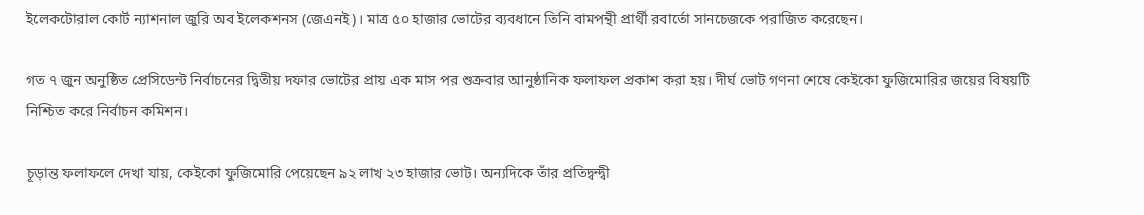ইলেকটোরাল কোর্ট ন্যাশনাল জুরি অব ইলেকশনস (জেএনই)। মাত্র ৫০ হাজার ভোটের ব্যবধানে তিনি বামপন্থী প্রার্থী রবার্তো সানচেজকে পরাজিত করেছেন।

গত ৭ জুন অনুষ্ঠিত প্রেসিডেন্ট নির্বাচনের দ্বিতীয় দফার ভোটের প্রায় এক মাস পর শুক্রবার আনুষ্ঠানিক ফলাফল প্রকাশ করা হয়। দীর্ঘ ভোট গণনা শেষে কেইকো ফুজিমোরির জয়ের বিষয়টি নিশ্চিত করে নির্বাচন কমিশন।

চূড়ান্ত ফলাফলে দেখা যায়, কেইকো ফুজিমোরি পেয়েছেন ৯২ লাখ ২৩ হাজার ভোট। অন্যদিকে তাঁর প্রতিদ্বন্দ্বী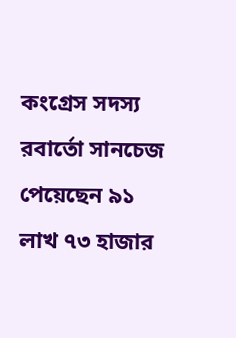কংগ্রেস সদস্য রবার্তো সানচেজ পেয়েছেন ৯১ লাখ ৭৩ হাজার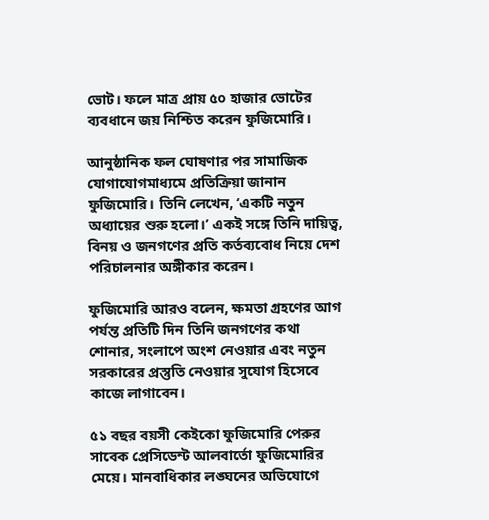ভোট। ফলে মাত্র প্রায় ৫০ হাজার ভোটের ব্যবধানে জয় নিশ্চিত করেন ফুজিমোরি।

আনুষ্ঠানিক ফল ঘোষণার পর সামাজিক যোগাযোগমাধ্যমে প্রতিক্রিয়া জানান ফুজিমোরি। তিনি লেখেন, ‘একটি নতুন অধ্যায়ের শুরু হলো।’ একই সঙ্গে তিনি দায়িত্ব, বিনয় ও জনগণের প্রতি কর্তব্যবোধ নিয়ে দেশ পরিচালনার অঙ্গীকার করেন।

ফুজিমোরি আরও বলেন, ক্ষমতা গ্রহণের আগ পর্যন্ত প্রতিটি দিন তিনি জনগণের কথা শোনার, সংলাপে অংশ নেওয়ার এবং নতুন সরকারের প্রস্তুতি নেওয়ার সুযোগ হিসেবে কাজে লাগাবেন।

৫১ বছর বয়সী কেইকো ফুজিমোরি পেরুর সাবেক প্রেসিডেন্ট আলবার্তো ফুজিমোরির মেয়ে। মানবাধিকার লঙ্ঘনের অভিযোগে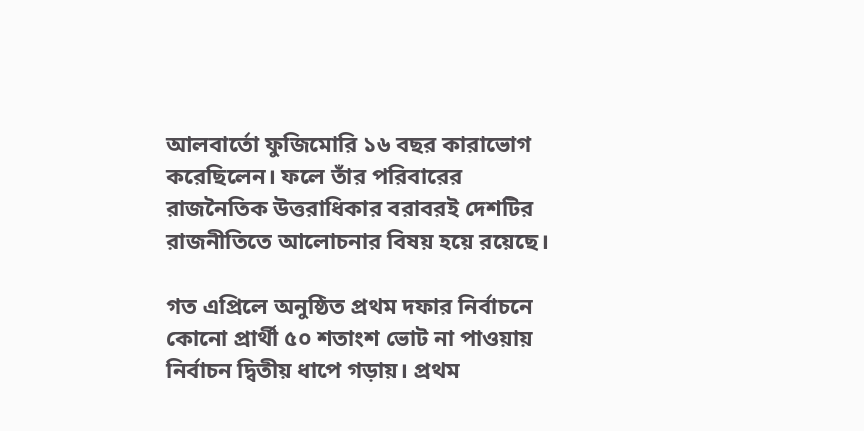আলবার্তো ফুজিমোরি ১৬ বছর কারাভোগ করেছিলেন। ফলে তাঁর পরিবারের রাজনৈতিক উত্তরাধিকার বরাবরই দেশটির রাজনীতিতে আলোচনার বিষয় হয়ে রয়েছে।

গত এপ্রিলে অনুষ্ঠিত প্রথম দফার নির্বাচনে কোনো প্রার্থী ৫০ শতাংশ ভোট না পাওয়ায় নির্বাচন দ্বিতীয় ধাপে গড়ায়। প্রথম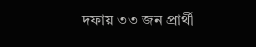দফায় ৩৩ জন প্রার্থী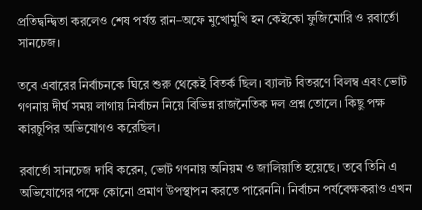প্রতিদ্বন্দ্বিতা করলেও শেষ পর্যন্ত রান–অফে মুখোমুখি হন কেইকো ফুজিমোরি ও রবার্তো সানচেজ।

তবে এবারের নির্বাচনকে ঘিরে শুরু থেকেই বিতর্ক ছিল। ব্যালট বিতরণে বিলম্ব এবং ভোট গণনায় দীর্ঘ সময় লাগায় নির্বাচন নিয়ে বিভিন্ন রাজনৈতিক দল প্রশ্ন তোলে। কিছু পক্ষ কারচুপির অভিযোগও করেছিল।

রবার্তো সানচেজ দাবি করেন, ভোট গণনায় অনিয়ম ও জালিয়াতি হয়েছে। তবে তিনি এ অভিযোগের পক্ষে কোনো প্রমাণ উপস্থাপন করতে পারেননি। নির্বাচন পর্যবেক্ষকরাও এখন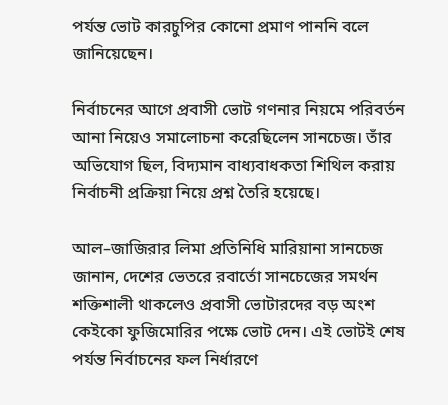পর্যন্ত ভোট কারচুপির কোনো প্রমাণ পাননি বলে জানিয়েছেন।

নির্বাচনের আগে প্রবাসী ভোট গণনার নিয়মে পরিবর্তন আনা নিয়েও সমালোচনা করেছিলেন সানচেজ। তাঁর অভিযোগ ছিল, বিদ্যমান বাধ্যবাধকতা শিথিল করায় নির্বাচনী প্রক্রিয়া নিয়ে প্রশ্ন তৈরি হয়েছে।

আল–জাজিরার লিমা প্রতিনিধি মারিয়ানা সানচেজ জানান, দেশের ভেতরে রবার্তো সানচেজের সমর্থন শক্তিশালী থাকলেও প্রবাসী ভোটারদের বড় অংশ কেইকো ফুজিমোরির পক্ষে ভোট দেন। এই ভোটই শেষ পর্যন্ত নির্বাচনের ফল নির্ধারণে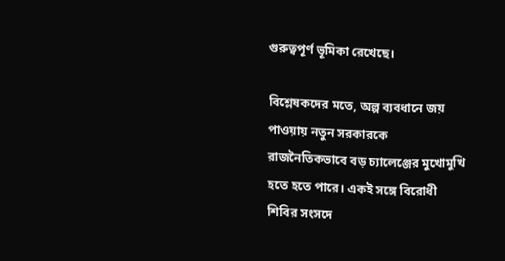গুরুত্বপূর্ণ ভূমিকা রেখেছে।

বিশ্লেষকদের মতে, অল্প ব্যবধানে জয় পাওয়ায় নতুন সরকারকে রাজনৈতিকভাবে বড় চ্যালেঞ্জের মুখোমুখি হতে হতে পারে। একই সঙ্গে বিরোধী শিবির সংসদে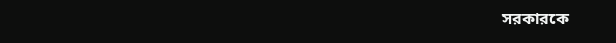সরকারকে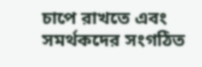চাপে রাখতে এবং সমর্থকদের সংগঠিত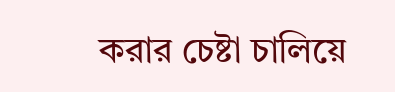করার চেষ্টা চালিয়ে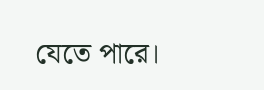যেতে পারে।